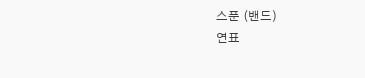스푼 (밴드)
연표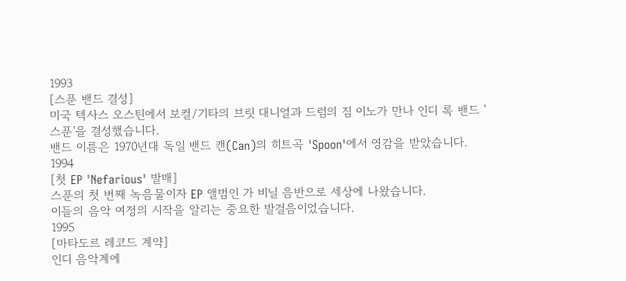1993
[스푼 밴드 결성]
미국 텍사스 오스틴에서 보컬/기타의 브릿 대니얼과 드럼의 짐 이노가 만나 인디 록 밴드 '스푼'을 결성했습니다.
밴드 이름은 1970년대 독일 밴드 캔(Can)의 히트곡 'Spoon'에서 영감을 받았습니다.
1994
[첫 EP 'Nefarious' 발매]
스푼의 첫 번째 녹음물이자 EP 앨범인 가 비닐 음반으로 세상에 나왔습니다.
이들의 음악 여정의 시작을 알리는 중요한 발걸음이었습니다.
1995
[마타도르 레코드 계약]
인디 음악계에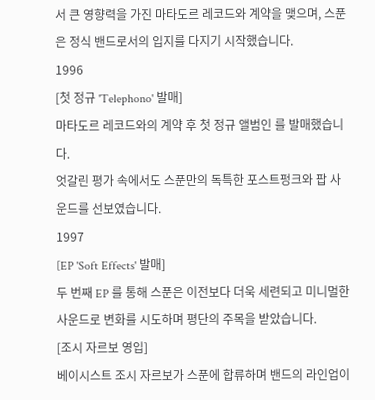서 큰 영향력을 가진 마타도르 레코드와 계약을 맺으며, 스푼은 정식 밴드로서의 입지를 다지기 시작했습니다.
1996
[첫 정규 'Telephono' 발매]
마타도르 레코드와의 계약 후 첫 정규 앨범인 를 발매했습니다.
엇갈린 평가 속에서도 스푼만의 독특한 포스트펑크와 팝 사운드를 선보였습니다.
1997
[EP 'Soft Effects' 발매]
두 번째 EP 를 통해 스푼은 이전보다 더욱 세련되고 미니멀한 사운드로 변화를 시도하며 평단의 주목을 받았습니다.
[조시 자르보 영입]
베이시스트 조시 자르보가 스푼에 합류하며 밴드의 라인업이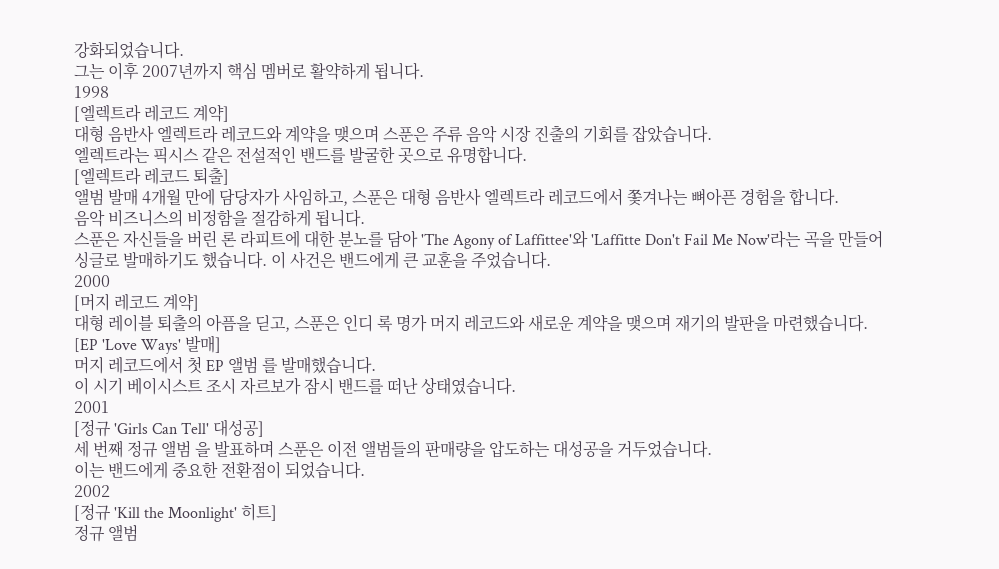강화되었습니다.
그는 이후 2007년까지 핵심 멤버로 활약하게 됩니다.
1998
[엘렉트라 레코드 계약]
대형 음반사 엘렉트라 레코드와 계약을 맺으며 스푼은 주류 음악 시장 진출의 기회를 잡았습니다.
엘렉트라는 픽시스 같은 전설적인 밴드를 발굴한 곳으로 유명합니다.
[엘렉트라 레코드 퇴출]
앨범 발매 4개월 만에 담당자가 사임하고, 스푼은 대형 음반사 엘렉트라 레코드에서 쫓겨나는 뼈아픈 경험을 합니다.
음악 비즈니스의 비정함을 절감하게 됩니다.
스푼은 자신들을 버린 론 라피트에 대한 분노를 담아 'The Agony of Laffittee'와 'Laffitte Don't Fail Me Now'라는 곡을 만들어 싱글로 발매하기도 했습니다. 이 사건은 밴드에게 큰 교훈을 주었습니다.
2000
[머지 레코드 계약]
대형 레이블 퇴출의 아픔을 딛고, 스푼은 인디 록 명가 머지 레코드와 새로운 계약을 맺으며 재기의 발판을 마련했습니다.
[EP 'Love Ways' 발매]
머지 레코드에서 첫 EP 앨범 를 발매했습니다.
이 시기 베이시스트 조시 자르보가 잠시 밴드를 떠난 상태였습니다.
2001
[정규 'Girls Can Tell' 대성공]
세 번째 정규 앨범 을 발표하며 스푼은 이전 앨범들의 판매량을 압도하는 대성공을 거두었습니다.
이는 밴드에게 중요한 전환점이 되었습니다.
2002
[정규 'Kill the Moonlight' 히트]
정규 앨범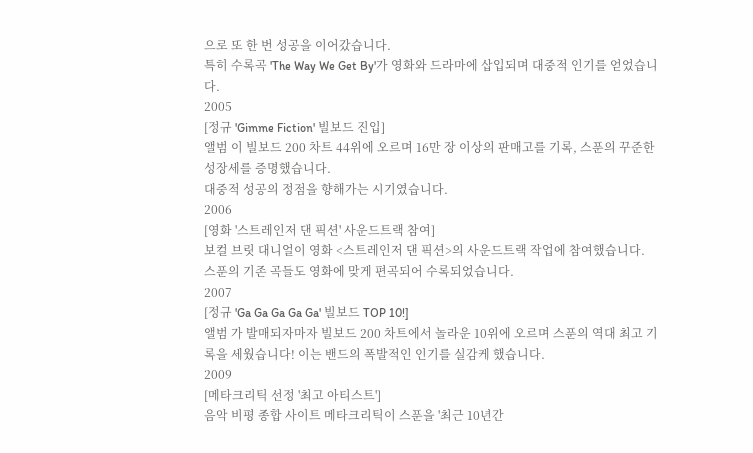으로 또 한 번 성공을 이어갔습니다.
특히 수록곡 'The Way We Get By'가 영화와 드라마에 삽입되며 대중적 인기를 얻었습니다.
2005
[정규 'Gimme Fiction' 빌보드 진입]
앨범 이 빌보드 200 차트 44위에 오르며 16만 장 이상의 판매고를 기록, 스푼의 꾸준한 성장세를 증명했습니다.
대중적 성공의 정점을 향해가는 시기였습니다.
2006
[영화 '스트레인저 댄 픽션' 사운드트랙 참여]
보컬 브릿 대니얼이 영화 <스트레인저 댄 픽션>의 사운드트랙 작업에 참여했습니다.
스푼의 기존 곡들도 영화에 맞게 편곡되어 수록되었습니다.
2007
[정규 'Ga Ga Ga Ga Ga' 빌보드 TOP 10!]
앨범 가 발매되자마자 빌보드 200 차트에서 놀라운 10위에 오르며 스푼의 역대 최고 기록을 세웠습니다! 이는 밴드의 폭발적인 인기를 실감케 했습니다.
2009
[메타크리틱 선정 '최고 아티스트']
음악 비평 종합 사이트 메타크리틱이 스푼을 '최근 10년간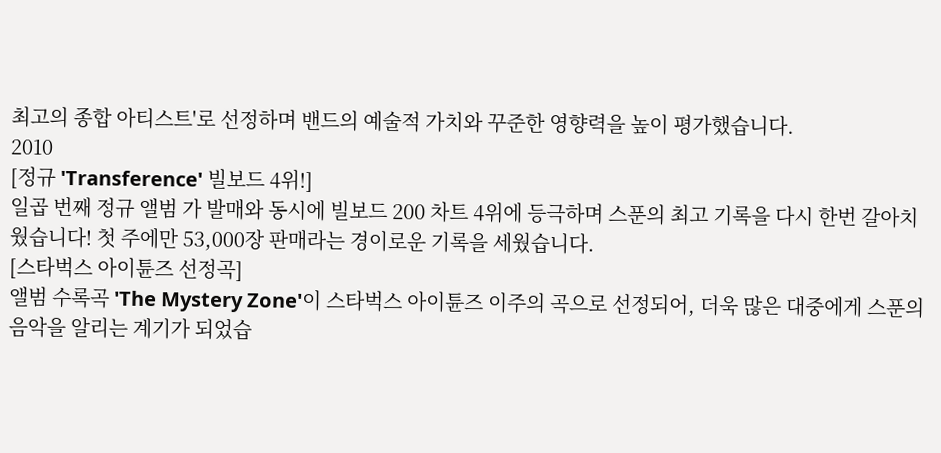최고의 종합 아티스트'로 선정하며 밴드의 예술적 가치와 꾸준한 영향력을 높이 평가했습니다.
2010
[정규 'Transference' 빌보드 4위!]
일곱 번째 정규 앨범 가 발매와 동시에 빌보드 200 차트 4위에 등극하며 스푼의 최고 기록을 다시 한번 갈아치웠습니다! 첫 주에만 53,000장 판매라는 경이로운 기록을 세웠습니다.
[스타벅스 아이튠즈 선정곡]
앨범 수록곡 'The Mystery Zone'이 스타벅스 아이튠즈 이주의 곡으로 선정되어, 더욱 많은 대중에게 스푼의 음악을 알리는 계기가 되었습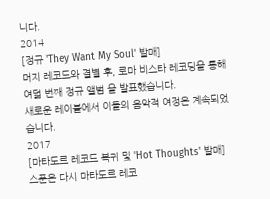니다.
2014
[정규 'They Want My Soul' 발매]
머지 레코드와 결별 후, 로마 비스타 레코딩을 통해 여덟 번째 정규 앨범 을 발표했습니다.
새로운 레이블에서 이들의 음악적 여정은 계속되었습니다.
2017
[마타도르 레코드 복귀 및 'Hot Thoughts' 발매]
스푼은 다시 마타도르 레코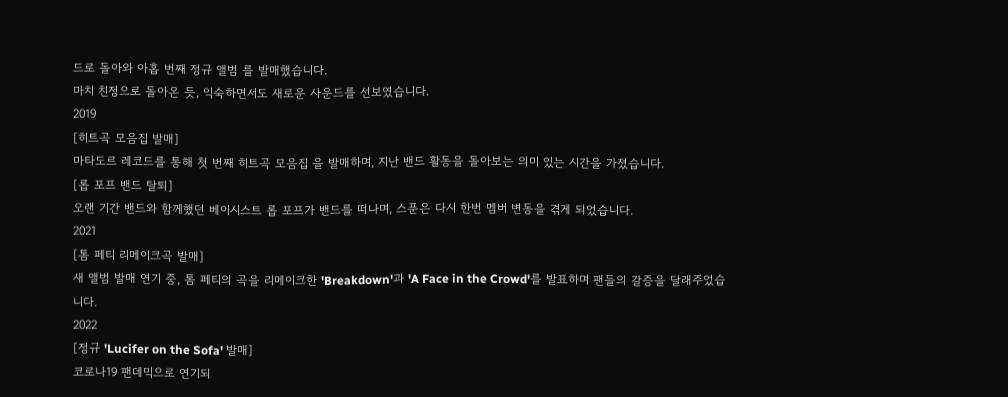드로 돌아와 아홉 번째 정규 앨범 를 발매했습니다.
마치 친정으로 돌아온 듯, 익숙하면서도 새로운 사운드를 선보였습니다.
2019
[히트곡 모음집 발매]
마타도르 레코드를 통해 첫 번째 히트곡 모음집 을 발매하며, 지난 밴드 활동을 돌아보는 의미 있는 시간을 가졌습니다.
[롭 포프 밴드 탈퇴]
오랜 기간 밴드와 함께했던 베이시스트 롭 포프가 밴드를 떠나며, 스푼은 다시 한번 멤버 변동을 겪게 되었습니다.
2021
[톰 페티 리메이크곡 발매]
새 앨범 발매 연기 중, 톰 페티의 곡을 리메이크한 'Breakdown'과 'A Face in the Crowd'를 발표하며 팬들의 갈증을 달래주었습니다.
2022
[정규 'Lucifer on the Sofa' 발매]
코로나19 팬데믹으로 연기되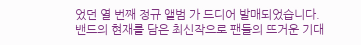었던 열 번째 정규 앨범 가 드디어 발매되었습니다.
밴드의 현재를 담은 최신작으로 팬들의 뜨거운 기대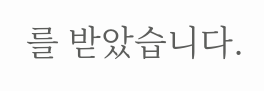를 받았습니다.